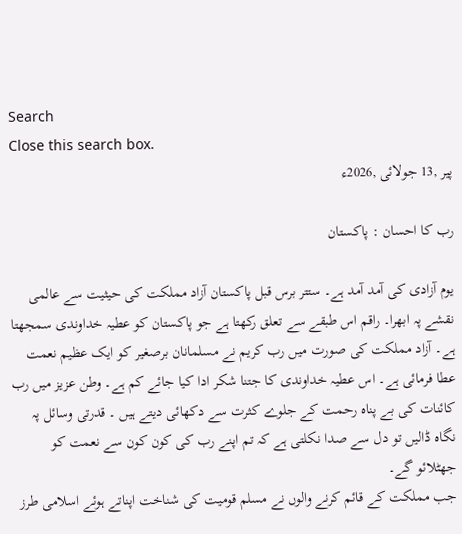Search
Close this search box.
پیر ,13 جولائی ,2026ء

رب کا احسان : پاکستان

یوم آزادی کی آمد آمد ہے۔ ستتر برس قبل پاکستان آزاد مملکت کی حیثیت سے عالمی نقشے پہ ابھرا۔ راقم اس طبقے سے تعلق رکھتا ہے جو پاکستان کو عطیہ خداوندی سمجھتا ہے۔ آزاد مملکت کی صورت میں رب کریم نے مسلمانان برصغیر کو ایک عظیم نعمت عطا فرمائی ہے۔ اس عطیہ خداوندی کا جتنا شکر ادا کیا جائے کم ہے۔ وطن عزیز میں رب کائنات کی بے پناہ رحمت کے جلوے کثرت سے دکھائی دیتے ہیں ۔ قدرتی وسائل پہ نگاہ ڈالیں تو دل سے صدا نکلتی ہے کہ تم اپنے رب کی کون کون سے نعمت کو جھٹلائو گے۔
جب مملکت کے قائم کرنے والوں نے مسلم قومیت کی شناخت اپناتے ہوئے اسلامی طرز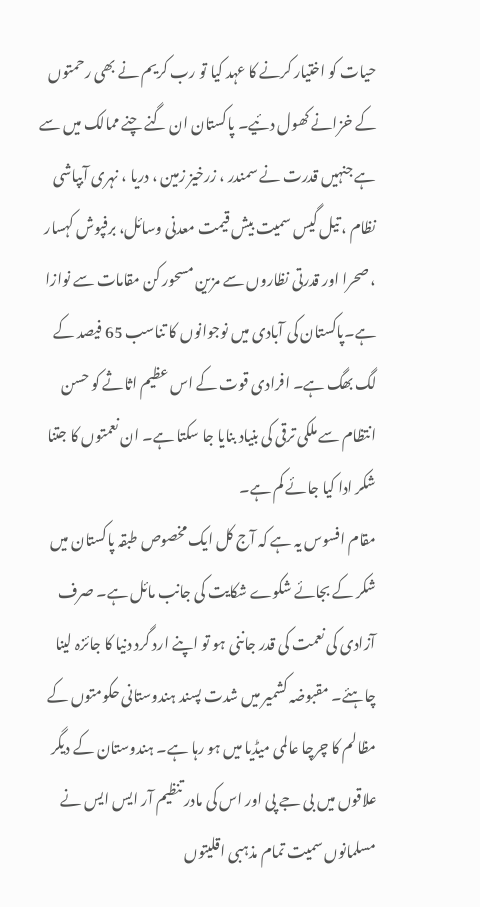حیات کو اختیار کرنے کا عہد کیا تو رب کریم نے بھی رحمتوں کے خزانے کھول دئیے۔ پاکستان ان گنے چنے ممالک میں سے ہے جنہیں قدرت نے سمندر ، زرخیز زمین ، دریا ، نہری آبپاشی نظام ، تیل گیس سمیت بیش قیمت معدنی وسائل، برفپوش کہسار ، صحرا اور قدرتی نظاروں سے مزین مسحور کن مقامات سے نوازا ہے۔پاکستان کی آبادی میں نوجوانوں کا تناسب 65 فیصد کے لگ بھگ ہے۔ افرادی قوت کے اس عظیم اثاثے کو حسن انتظام سے ملکی ترقی کی بنیاد بنایا جا سکتا ہے۔ ان نعمتوں کا جتنا شکر ادا کیا جائے کم ہے۔
مقام افسوس یہ ہے کہ آج کل ایک مخصوص طبقہ پاکستان میں شکر کے بجائے شکوے شکایت کی جانب مائل ہے۔ صرف آزادی کی نعمت کی قدر جاننی ہو تو اپنے ارد گرد دنیا کا جائزہ لینا چاہئے۔ مقبوضہ کشمیر میں شدت پسند ہندوستانی حکومتوں کے مظالم کا چرچا عالمی میڈیا میں ہو رہا ہے۔ ہندوستان کے دیگر علاقوں میں بی جے پی اور اس کی مادر تنظیم آر ایس ایس نے مسلمانوں سمیت تمام مذہبی اقلیتوں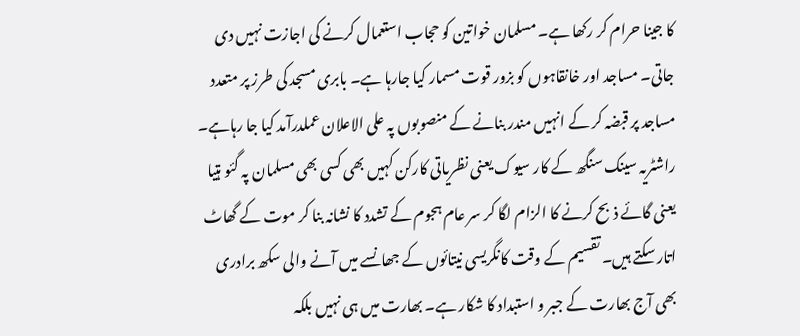کا جینا حرام کر رکھا ہے۔ مسلمان خواتین کو حجاب استعمال کرنے کی اجازت نہیں دی جاتی۔ مساجد اور خانقاہوں کو بزور قوت مسمار کیا جارہا ہے۔ بابری مسجد کی طرز پر متعدد مساجد پر قبضہ کر کے انہیں مندر بنانے کے منصوبوں پہ علی الاعلان عملدرآمد کیا جا رہاہے۔ راشٹریہ سینک سنگھ کے کار سیوک یعنی نظریاتی کارکن کہیں بھی کسی بھی مسلمان پہ گئو ہتیا یعنی گائے ذبح کرنے کا الزام لگا کر سر عام ہجوم کے تشدد کا نشانہ بنا کر موت کے گھاٹ اتار سکتے ہیں۔ تقسیم کے وقت کانگریسی نیتائوں کے جھانسے میں آنے والی سکھ برادری بھی آج بھارت کے جبر و استبداد کا شکار ہے۔ بھارت میں ہی نہیں بلکہ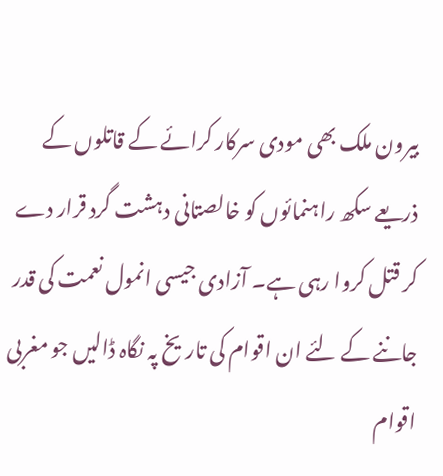بیرون ملک بھی مودی سرکار کرائے کے قاتلوں کے ذریعے سکھ راہنمائوں کو خالصتانی دہشت گرد قرار دے کر قتل کروا رہی ہے۔ آزادی جیسی انمول نعمت کی قدر جاننے کے لئے ان اقوام کی تاریخ پہ نگاہ ڈالیں جو مغربی اقوام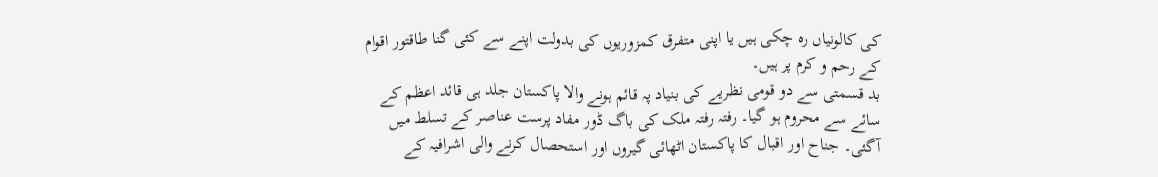کی کالونیاں رہ چکی ہیں یا اپنی متفرق کمزوریوں کی بدولت اپنے سے کئی گنا طاقتور اقوام کے رحم و کرم پر ہیں۔
بد قسمتی سے دو قومی نظریے کی بنیاد پہ قائم ہونے والا پاکستان جلد ہی قائد اعظم کے سائے سے محروم ہو گیا۔ رفتہ رفتہ ملک کی باگ ڈور مفاد پرست عناصر کے تسلط میں آگئی۔ جناح اور اقبال کا پاکستان اٹھائی گیروں اور استحصال کرنے والی اشرافیہ کے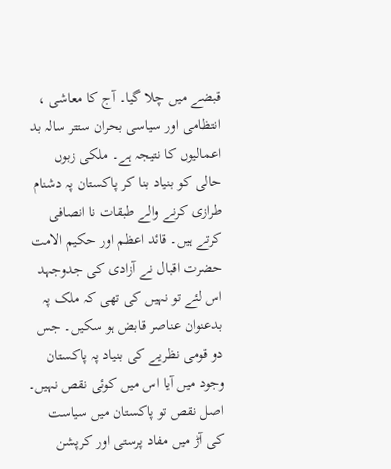قبضے میں چلا گیا۔ آج کا معاشی ، انتظامی اور سیاسی بحران ستتر سالہ بد اعمالیوں کا نتیجہ ہے۔ ملکی زبوں حالی کو بنیاد بنا کر پاکستان پہ دشنام طرازی کرنے والے طبقات نا انصافی کرتے ہیں۔ قائد اعظم اور حکیم الامت حضرت اقبال نے آزادی کی جدوجہد اس لئے تو نہیں کی تھی کہ ملک پہ بدعنوان عناصر قابض ہو سکیں۔ جس دو قومی نظریے کی بنیاد پہ پاکستان وجود میں آیا اس میں کوئی نقص نہیں۔ اصل نقص تو پاکستان میں سیاست کی آڑ میں مفاد پرستی اور کرپشن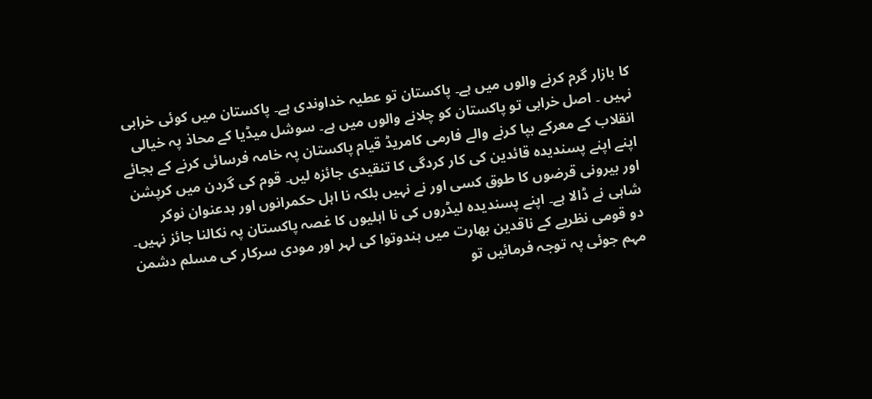کا بازار گرم کرنے والوں میں ہے۔ پاکستان تو عطیہ خداوندی ہے۔ پاکستان میں کوئی خرابی نہیں ۔ اصل خرابی تو پاکستان کو چلانے والوں میں ہے۔ سوشل میڈیا کے محاذ پہ خیالی انقلاب کے معرکے بپا کرنے والے فارمی کامریڈ قیام پاکستان پہ خامہ فرسائی کرنے کے بجائے اپنے اپنے پسندیدہ قائدین کی کار کردگی کا تنقیدی جائزہ لیں۔ قوم کی گردن میں کرپشن اور بیرونی قرضوں کا طوق کسی اور نے نہیں بلکہ نا اہل حکمرانوں اور بدعنوان نوکر شاہی نے ڈالا ہے۔ اپنے پسندیدہ لیڈروں کی نا اہلیوں کا غصہ پاکستان پہ نکالنا جائز نہیں۔ دو قومی نظریے کے ناقدین بھارت میں ہندوتوا کی لہر اور مودی سرکار کی مسلم دشمن مہم جوئی پہ توجہ فرمائیں تو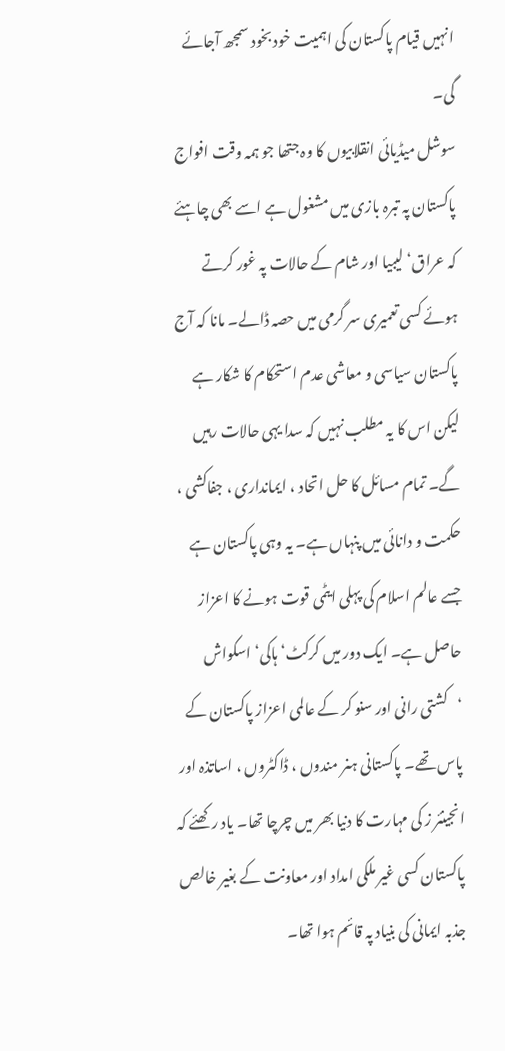انہیں قیام پاکستان کی اہمیت خود بخود سمجھ آجائے گی۔
سوشل میڈیائی انقلابیوں کا وہ جتھا جو ہمہ وقت افواج پاکستان پہ تبرہ بازی میں مشغول ہے اسے بھی چاہئے کہ عراق‘ لیبیا اور شام کے حالات پہ غور کرتے ہوئے کسی تعمیری سر گرمی میں حصہ ڈالے۔ مانا کہ آج پاکستان سیاسی و معاشی عدم استحکام کا شکار ہے لیکن اس کا یہ مطلب نہیں کہ سدا یہی حالات رہیں گے۔ تمام مسائل کا حل اتحاد ، ایمانداری ، جفاکشی ، حکمت و دانائی میں پنہاں ہے۔ یہ وہی پاکستان ہے جسے عالم اسلام کی پہلی ایٹمی قوت ہونے کا اعزاز حاصل ہے۔ ایک دور میں کرکٹ‘ ہاکی‘ اسکواش ‘کشتی رانی اور سنو کر کے عالمی اعزاز پاکستان کے پاس تھے۔ پاکستانی ہنر مندوں ، ڈاکٹروں ، اساتذہ اور انجینئر ز کی مہارت کا دنیا بھر میں چرچا تھا۔ یاد رکھئے کہ پاکستان کسی غیر ملکی امداد اور معاونت کے بغیر خالص جذبہ ایمانی کی بنیاد پہ قائم ہوا تھا۔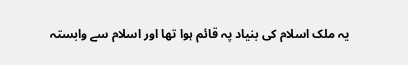یہ ملک اسلام کی بنیاد پہ قائم ہوا تھا اور اسلام سے وابستہ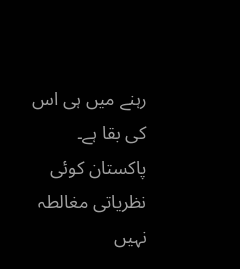رہنے میں ہی اس کی بقا ہے۔ پاکستان کوئی نظریاتی مغالطہ نہیں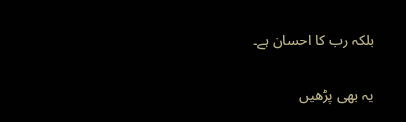بلکہ رب کا احسان ہے۔

یہ بھی پڑھیں